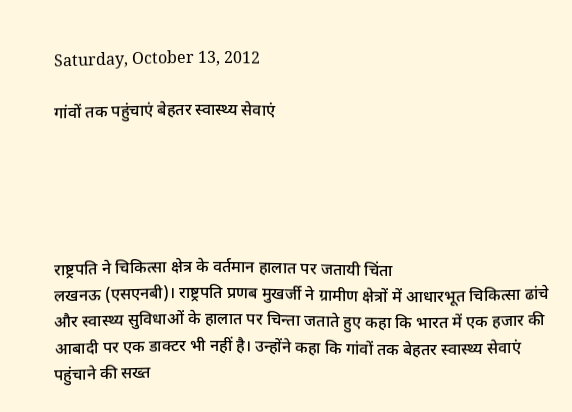Saturday, October 13, 2012

गांवों तक पहुंचाएं बेहतर स्वास्थ्य सेवाएं





राष्ट्रपति ने चिकित्सा क्षेत्र के वर्तमान हालात पर जतायी चिंता
लखनऊ (एसएनबी)। राष्ट्रपति प्रणब मुखर्जी ने ग्रामीण क्षेत्रों में आधारभूत चिकित्सा ढांचे और स्वास्थ्य सुविधाओं के हालात पर चिन्ता जताते हुए कहा कि भारत में एक हजार की आबादी पर एक डाक्टर भी नहीं है। उन्होंने कहा कि गांवों तक बेहतर स्वास्थ्य सेवाएं पहुंचाने की सख्त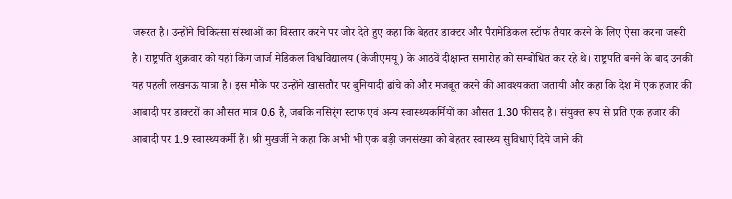जरूरत है। उन्होंने चिकित्सा संस्थाओं का विस्तार करने पर जोर देते हुए कहा कि बेहतर डाक्टर और पैरामेडिकल स्टॉफ तैयार करने के लिए ऐसा करना जरूरी है। राष्ट्रपति शुक्रवार को यहां किंग जार्ज मेडिकल विश्वविद्यालय (केजीएमयू) के आठवें दीक्षान्त समारोह को सम्बोधित कर रहे थे। राष्ट्रपति बनने के बाद उनकी यह पहली लखनऊ यात्रा है। इस मौके पर उन्होंने खासतौर पर बुनियादी ढांचे को और मजबूत करने की आवश्यकता जतायी और कहा कि देश में एक हजार की आबादी पर डाक्टरों का औसत मात्र 0.6 है, जबकि नसिर्ंग स्टाफ एवं अन्य स्वास्थ्यकर्मियों का औसत 1.30 फीसद है। संयुक्त रूप से प्रति एक हजार की आबादी पर 1.9 स्वास्थ्यकर्मी हैं। श्री मुखर्जी ने कहा कि अभी भी एक बड़ी जनसंख्या को बेहतर स्वास्थ्य सुविधाएं दिये जाने की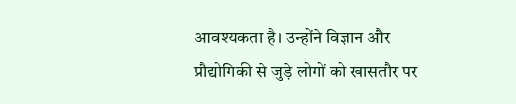आवश्यकता है। उन्होंने विज्ञान और प्रौद्योगिकी से जुड़े लोगों को खासतौर पर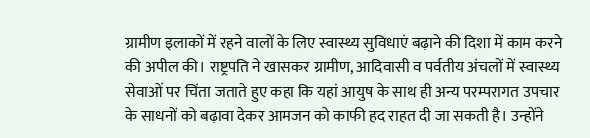ग्रामीण इलाकों में रहने वालों के लिए स्वास्थ्य सुविधाएं बढ़ाने की दिशा में काम करने की अपील की। राष्ट्रपति ने खासकर ग्रामीण, आदिवासी व पर्वतीय अंचलों में स्वास्थ्य सेवाओं पर चिंता जताते हुए कहा कि यहां आयुष के साथ ही अन्य परम्परागत उपचार के साधनों को बढ़ावा देकर आमजन को काफी हद राहत दी जा सकती है। उन्होंने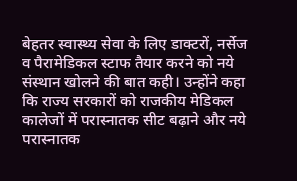बेहतर स्वास्थ्य सेवा के लिए डाक्टरों, नर्सेज व पैरामेडिकल स्टाफ तैयार करने को नये संस्थान खोलने की बात कही। उन्होंने कहा कि राज्य सरकारों को राजकीय मेडिकल कालेजों में परास्नातक सीट बढ़ाने और नये परास्नातक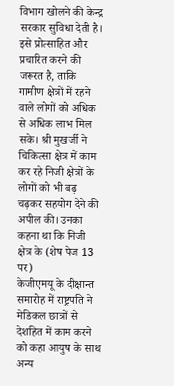विभाग खोलने की केन्द्र सरकार सुविधा देती है। इसे प्रोत्साहित और प्रचारित करने की जरूरत है, ताकि गामीण क्षेत्रों में रहने वाले लोगों को अधिक से अधिक लाभ मिल सके। श्री मुखर्जी ने चिकित्सा क्षेत्र में काम कर रहे निजी क्षेत्रों के लोगों को भी बढ़ चढ़कर सहयोग देने की अपील की। उनका कहना था कि निजी क्षेत्र के (शेष पेज 13 पर)
केजीएमयू के दीक्षान्त समारोह में राष्ट्रपति ने मेडिकल छात्रों से देशहित में काम करने को कहा आयुष के साथ अन्य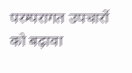परम्परागत उपचारों को बढ़ावा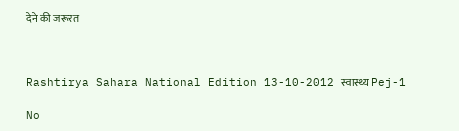देने की जरूरत



Rashtirya Sahara National Edition 13-10-2012 स्वास्थ्य Pej-1

No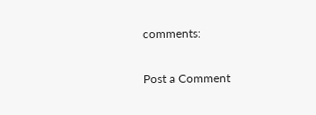comments:

Post a Comment